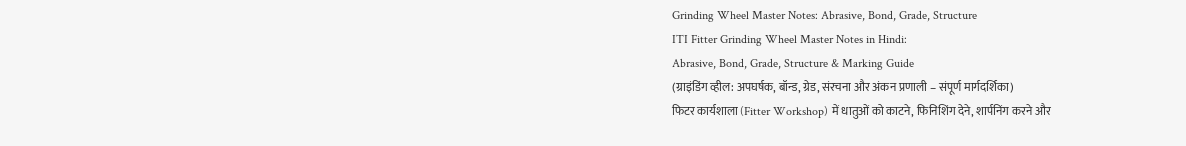Grinding Wheel Master Notes: Abrasive, Bond, Grade, Structure
ITI Fitter Grinding Wheel Master Notes in Hindi:
Abrasive, Bond, Grade, Structure & Marking Guide
(ग्राइंडिंग व्हील: अपघर्षक, बॉन्ड, ग्रेड, संरचना और अंकन प्रणाली – संपूर्ण मार्गदर्शिका)
फिटर कार्यशाला (Fitter Workshop) में धातुओं को काटने, फिनिशिंग देने, शार्पनिंग करने और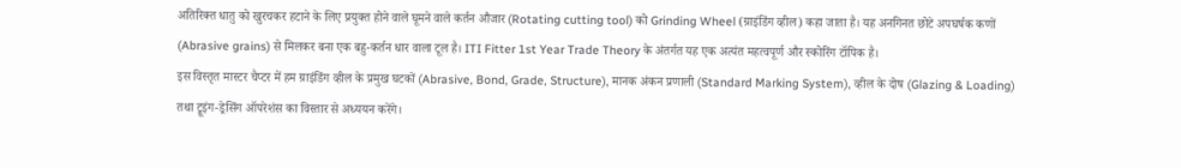अतिरिक्त धातु को खुरचकर हटाने के लिए प्रयुक्त होने वाले घूमने वाले कर्तन औजार (Rotating cutting tool) को Grinding Wheel (ग्राइंडिंग व्हील) कहा जाता है। यह अनगिनत छोटे अपघर्षक कणों (Abrasive grains) से मिलकर बना एक बहु-कर्तन धार वाला टूल है। ITI Fitter 1st Year Trade Theory के अंतर्गत यह एक अत्यंत महत्वपूर्ण और स्कोरिंग टॉपिक है।
इस विस्तृत मास्टर चैप्टर में हम ग्राइंडिंग व्हील के प्रमुख घटकों (Abrasive, Bond, Grade, Structure), मानक अंकन प्रणाली (Standard Marking System), व्हील के दोष (Glazing & Loading) तथा ट्रूइंग-ड्रेसिंग ऑपरेशंस का विस्तार से अध्ययन करेंगे।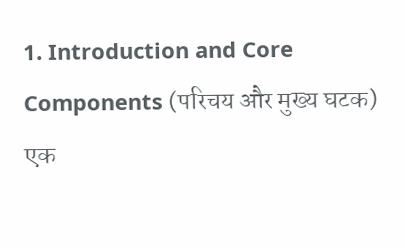1. Introduction and Core Components (परिचय और मुख्य घटक)
एक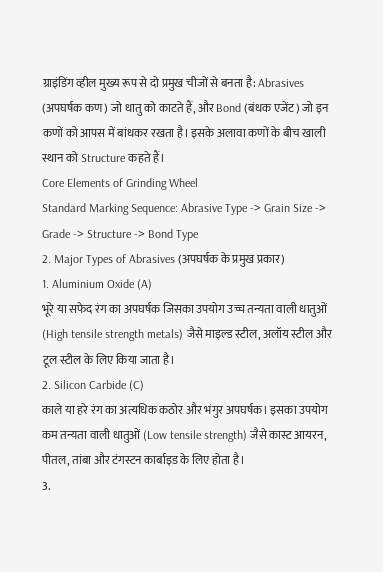ग्राइंडिंग व्हील मुख्य रूप से दो प्रमुख चीजों से बनता है: Abrasives (अपघर्षक कण) जो धातु को काटते हैं, और Bond (बंधक एजेंट) जो इन कणों को आपस में बांधकर रखता है। इसके अलावा कणों के बीच खाली स्थान को Structure कहते हैं।
Core Elements of Grinding Wheel
Standard Marking Sequence: Abrasive Type -> Grain Size -> Grade -> Structure -> Bond Type
2. Major Types of Abrasives (अपघर्षक के प्रमुख प्रकार)
1. Aluminium Oxide (A)
भूरे या सफेद रंग का अपघर्षक जिसका उपयोग उच्च तन्यता वाली धातुओं (High tensile strength metals) जैसे माइल्ड स्टील, अलॉय स्टील और टूल स्टील के लिए किया जाता है।
2. Silicon Carbide (C)
काले या हरे रंग का अत्यधिक कठोर और भंगुर अपघर्षक। इसका उपयोग कम तन्यता वाली धातुओं (Low tensile strength) जैसे कास्ट आयरन, पीतल, तांबा और टंगस्टन कार्बाइड के लिए होता है।
3.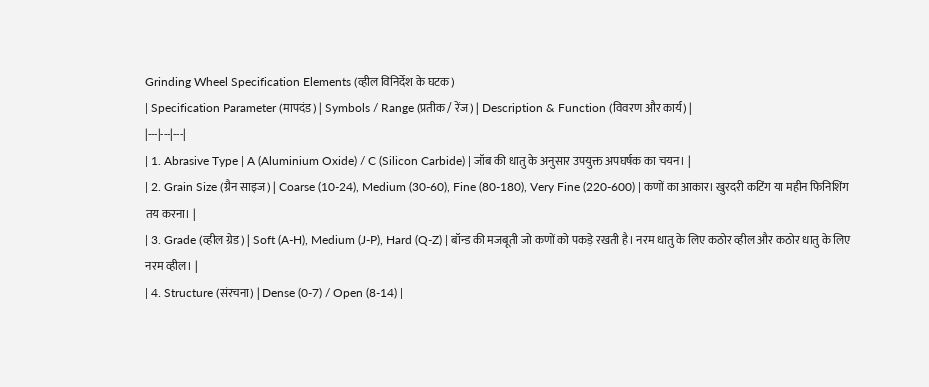Grinding Wheel Specification Elements (व्हील विनिर्देश के घटक)
| Specification Parameter (मापदंड) | Symbols / Range (प्रतीक / रेंज) | Description & Function (विवरण और कार्य) |
|---|---|---|
| 1. Abrasive Type | A (Aluminium Oxide) / C (Silicon Carbide) | जॉब की धातु के अनुसार उपयुक्त अपघर्षक का चयन। |
| 2. Grain Size (ग्रैन साइज) | Coarse (10-24), Medium (30-60), Fine (80-180), Very Fine (220-600) | कणों का आकार। खुरदरी कटिंग या महीन फिनिशिंग तय करना। |
| 3. Grade (व्हील ग्रेड) | Soft (A-H), Medium (J-P), Hard (Q-Z) | बॉन्ड की मजबूती जो कणों को पकड़े रखती है। नरम धातु के लिए कठोर व्हील और कठोर धातु के लिए नरम व्हील। |
| 4. Structure (संरचना) | Dense (0-7) / Open (8-14) |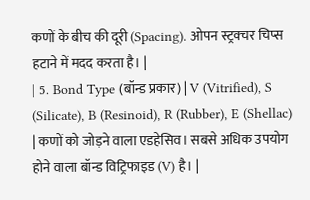कणों के बीच की दूरी (Spacing). ओपन स्ट्रक्चर चिप्स हटाने में मदद करता है। |
| 5. Bond Type (बॉन्ड प्रकार) | V (Vitrified), S (Silicate), B (Resinoid), R (Rubber), E (Shellac) | कणों को जोड़ने वाला एडहेसिव। सबसे अधिक उपयोग होने वाला बॉन्ड विट्रिफाइड (V) है। |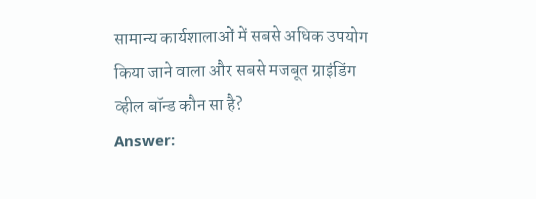सामान्य कार्यशालाओं में सबसे अधिक उपयोग किया जाने वाला और सबसे मजबूत ग्राइंडिंग व्हील बॉन्ड कौन सा है?
Answer: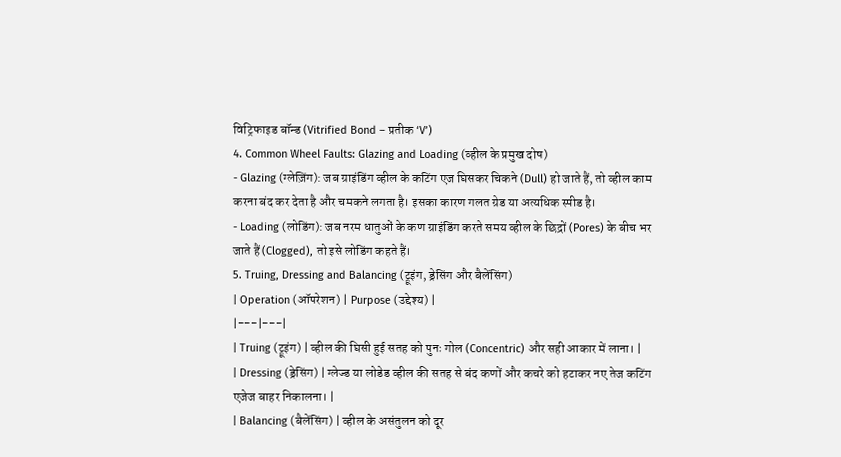विट्रिफाइड बॉन्ड (Vitrified Bond – प्रतीक ‘V’)
4. Common Wheel Faults: Glazing and Loading (व्हील के प्रमुख दोष)
- Glazing (ग्लेज़िंग): जब ग्राइंडिंग व्हील के कटिंग एज घिसकर चिकने (Dull) हो जाते हैं, तो व्हील काम करना बंद कर देता है और चमकने लगता है। इसका कारण गलत ग्रेड या अत्यधिक स्पीड है।
- Loading (लोडिंग): जब नरम धातुओं के कण ग्राइंडिंग करते समय व्हील के छिद्रों (Pores) के बीच भर जाते हैं (Clogged), तो इसे लोडिंग कहते हैं।
5. Truing, Dressing and Balancing (ट्रूइंग, ड्रेसिंग और बैलेंसिंग)
| Operation (ऑपरेशन) | Purpose (उद्देश्य) |
|---|---|
| Truing (ट्रूइंग) | व्हील की घिसी हुई सतह को पुनः गोल (Concentric) और सही आकार में लाना। |
| Dressing (ड्रेसिंग) | ग्लेज्ड या लोडेड व्हील की सतह से बंद कणों और कचरे को हटाकर नए तेज कटिंग एजेज बाहर निकालना। |
| Balancing (बैलेंसिंग) | व्हील के असंतुलन को दूर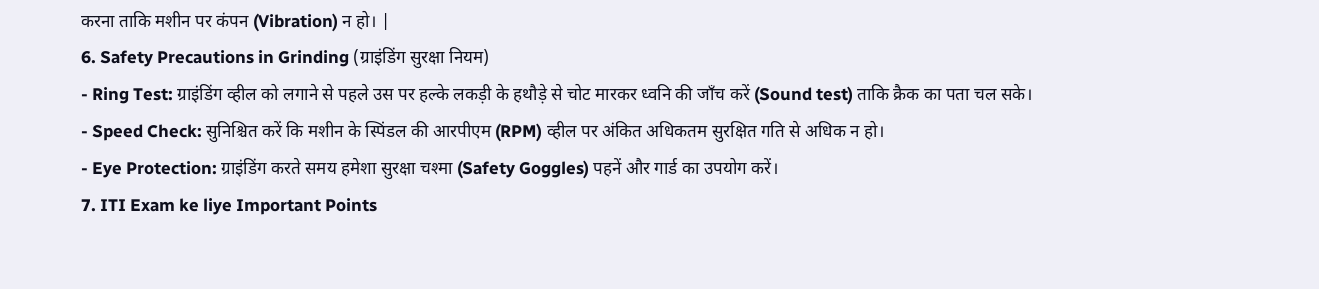करना ताकि मशीन पर कंपन (Vibration) न हो। |
6. Safety Precautions in Grinding (ग्राइंडिंग सुरक्षा नियम)
- Ring Test: ग्राइंडिंग व्हील को लगाने से पहले उस पर हल्के लकड़ी के हथौड़े से चोट मारकर ध्वनि की जाँच करें (Sound test) ताकि क्रैक का पता चल सके।
- Speed Check: सुनिश्चित करें कि मशीन के स्पिंडल की आरपीएम (RPM) व्हील पर अंकित अधिकतम सुरक्षित गति से अधिक न हो।
- Eye Protection: ग्राइंडिंग करते समय हमेशा सुरक्षा चश्मा (Safety Goggles) पहनें और गार्ड का उपयोग करें।
7. ITI Exam ke liye Important Points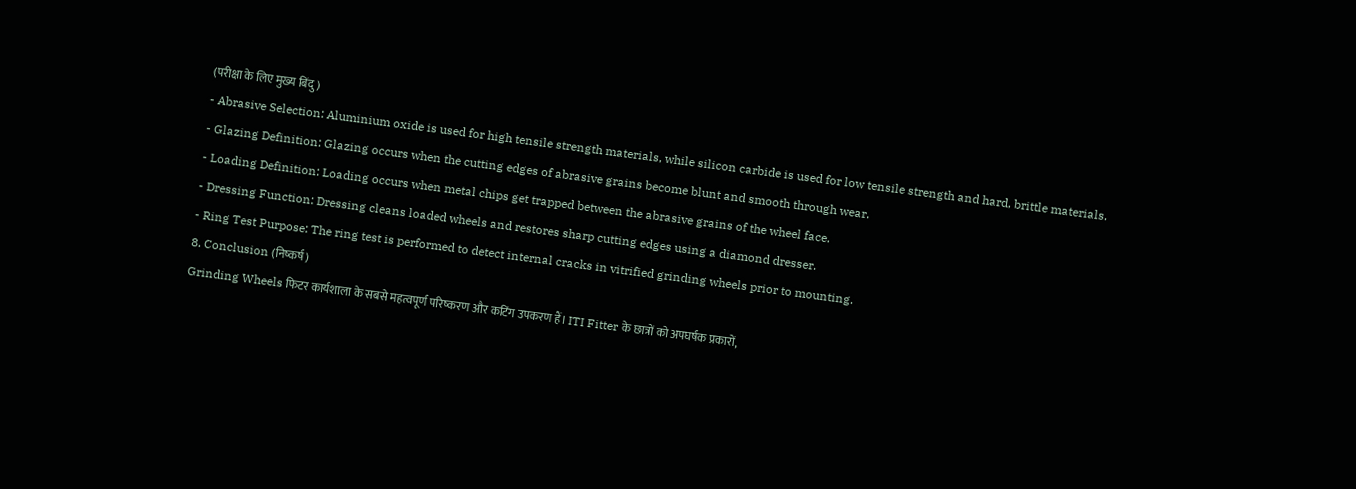(परीक्षा के लिए मुख्य बिंदु)
- Abrasive Selection: Aluminium oxide is used for high tensile strength materials, while silicon carbide is used for low tensile strength and hard, brittle materials.
- Glazing Definition: Glazing occurs when the cutting edges of abrasive grains become blunt and smooth through wear.
- Loading Definition: Loading occurs when metal chips get trapped between the abrasive grains of the wheel face.
- Dressing Function: Dressing cleans loaded wheels and restores sharp cutting edges using a diamond dresser.
- Ring Test Purpose: The ring test is performed to detect internal cracks in vitrified grinding wheels prior to mounting.
8. Conclusion (निष्कर्ष)
Grinding Wheels फिटर कार्यशाला के सबसे महत्वपूर्ण परिष्करण और कटिंग उपकरण हैं। ITI Fitter के छात्रों को अपघर्षक प्रकारों,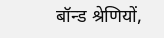बॉन्ड श्रेणियों,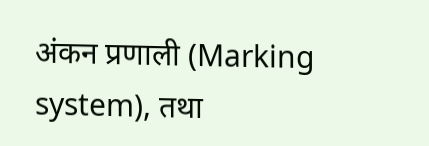अंकन प्रणाली (Marking system), तथा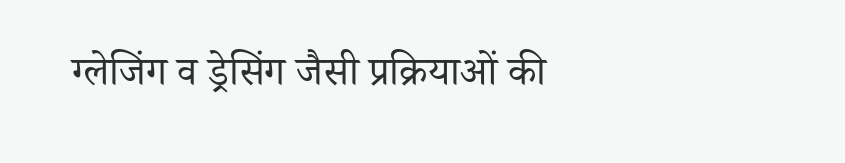ग्लेजिंग व ड्रेसिंग जैसी प्रक्रियाओं की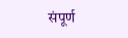संपूर्ण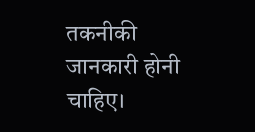तकनीकी जानकारी होनी चाहिए।